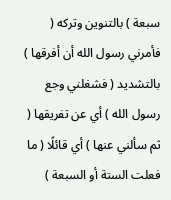سبعة ) بالتنوين وتركه ( فأمرني رسول الله أن أفرقها ) بالتشديد ( فشغلني وجع رسول الله ) أي عن تفريقها ( ثم سألني عنها ) أي قائلًا ( ما فعلت الستة أو السبعة )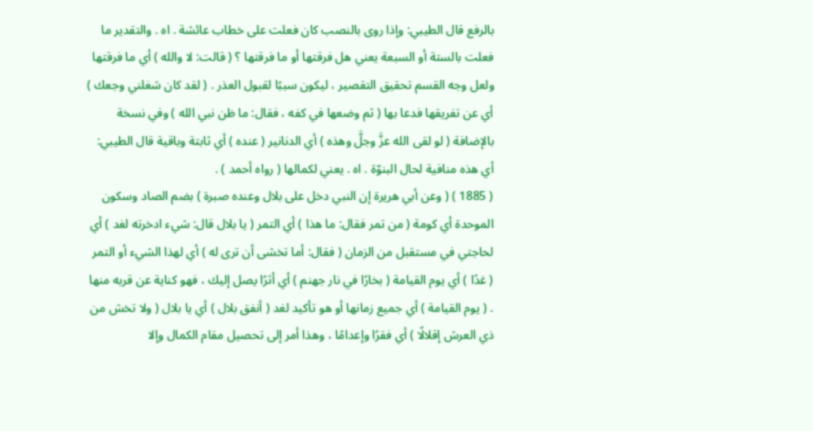بالرفع قال الطيبي: وإذا روى بالنصب كان فعلت على خطاب عائشة . اه . والتقدير ما فعلت بالستة أو السبعة يعني هل فرقتها أو ما فرقتها ؟ ( قالت: لا والله ) أي ما فرقتها ولعل وجه القسم تحقيق التقصير ، ليكون سببًا لقبول العذر . ( لقد كان شغلني وجعك ) أي عن تفريقها فدعا بها ( ثم وضعها في كفه ، فقال: ما ظن نبي الله ) وفي نسخة بالإضافة ( لو لقى الله عزَّ وجلَّ وهذه ) أي الدنانير ( عنده ) أي ثابتة وباقية قال الطيبي: أي هذه منافية لحال البنوّة . اه . يعني لكمالها ( رواه أحمد ) .
( 1885 ) ( وعن أبي هريرة إن النبي دخل على بلال وعنده صبرة ) بضم الصاد وسكون الموحدة أي كومة ( من تمر فقال: ما هذا ) أي التمر ( يا بلال قال: شيء ادخرته لغد ) أي لحاجتي في مستقبل من الزمان ( فقال: أما تخشى أن ترى له ) أي لهذا الشيء أو التمر ( غدًا ) أي يوم القيامة ( بخارًا في نار جهنم ) أي أثرًا يصل إليك ، فهو كناية عن قربه منها . ( يوم القيامة ) أي جميع زمانها أو هو تأكيد لغد ( أنفق بلال ) أي يا بلال ( ولا تخش من ذي العرش إقلالًا ) أي فقرًا وإعدامًا ، وهذا أمر إلى تحصيل مقام الكمال وإلا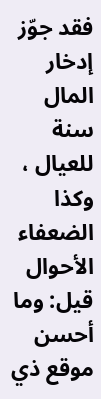فقد جوّز إدخار المال سنة للعيال ، وكذا الضعفاء الأحوال قيل: وما أحسن موقع ذي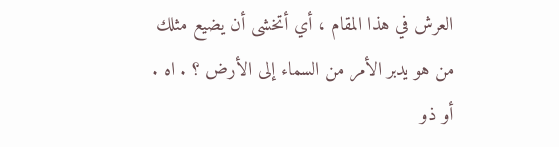العرش في هذا المقام ، أي أتخشى أن يضيع مثلك من هو يدبر الأمر من السماء إلى الأرض ؟ . اه . أو ذو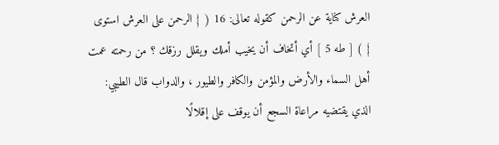العرش كناية عن الرحمن كقوله تعالى: 16 ( { الرحمن على العرش استوى } ) [ طه 5 ] أي أتخاف أن يخيب أملك ويقلل رزقك ؟ من رحمته عمت أهل السماء والأرض والمؤمن والكافر والطيور ، والدواب قال الطيبي: الذي يقتضيه مراعاة السجع أن يوقف على إقلالًا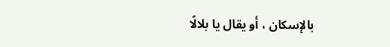بالإسكان ، أو يقال يا بلالًا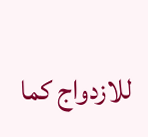للازدواج كما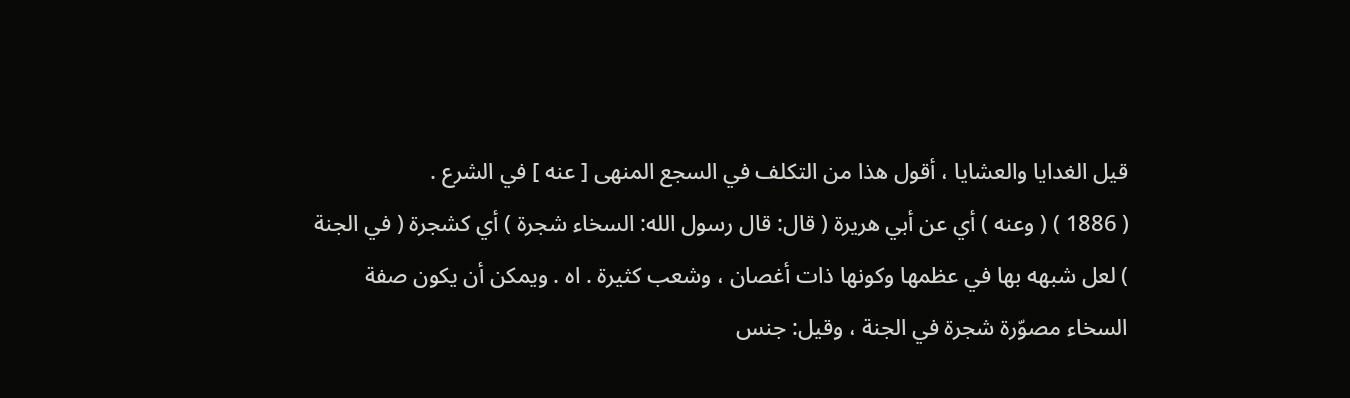قيل الغدايا والعشايا ، أقول هذا من التكلف في السجع المنهى [ عنه ] في الشرع .
( 1886 ) ( وعنه ) أي عن أبي هريرة ( قال: قال رسول الله: السخاء شجرة ) أي كشجرة ( في الجنة ) لعل شبهه بها في عظمها وكونها ذات أغصان ، وشعب كثيرة . اه . ويمكن أن يكون صفة السخاء مصوّرة شجرة في الجنة ، وقيل: جنس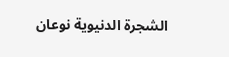الشجرة الدنيوية نوعان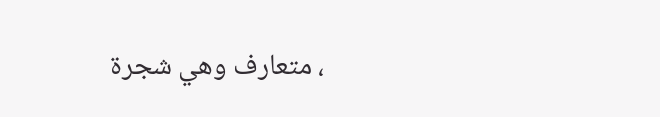، متعارف وهي شجرة